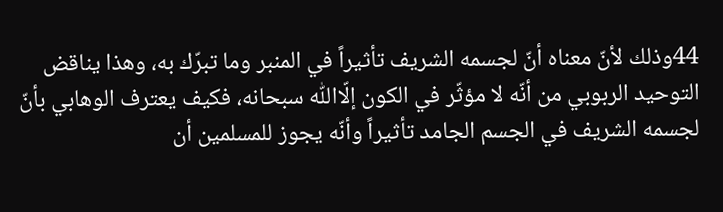44وذلك لأنّ معناه أنّ لجسمه الشريف تأثيراً في المنبر وما تبرّك به، وهذا يناقض التوحيد الربوبي من أنّه لا مؤثّر في الكون إلّااللّٰه سبحانه، فكيف يعترف الوهابي بأنّ لجسمه الشريف في الجسم الجامد تأثيراً وأنّه يجوز للمسلمين أن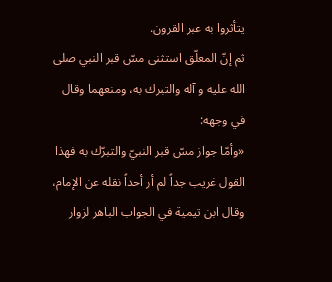يتأثروا به عبر القرون.
ثم إنّ المعلّق استثنى مسّ قبر النبي صلى الله عليه و آله والتبرك به، ومنعهما وقال في وجهه:
«وأمّا جواز مسّ قبر النبيّ والتبرّك به فهذا القول غريب جداً لم أر أحداً نقله عن الإمام، وقال ابن تيمية في الجواب الباهر لزوار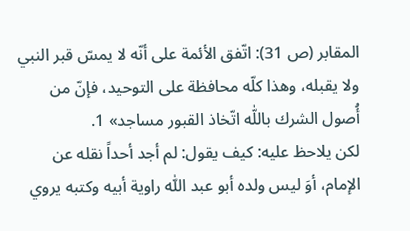المقابر (ص 31): اتّفق الأئمة على أنّه لا يمسّ قبر النبي ولا يقبله، وهذا كلّه محافظة على التوحيد، فإنّ من أُصول الشرك باللّٰه اتّخاذ القبور مساجد» 1.
لكن يلاحظ عليه: كيف يقول: لم أجد أحداً نقله عن الإمام، أوَ ليس ولده أبو عبد اللّٰه راوية أبيه وكتبه يروي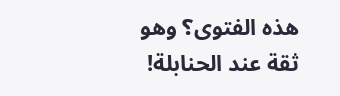هذه الفتوى؟ وهو ثقة عند الحنابلة!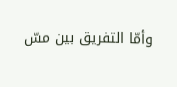وأمّا التفريق بين مسّ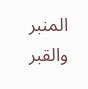المنبر والقبر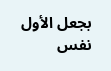بجعل الأول نفس